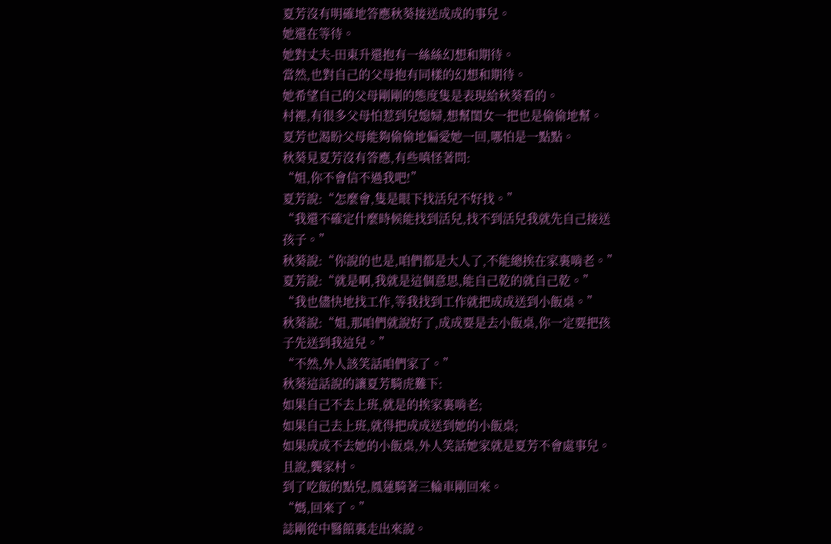夏芳沒有明確地答應秋葵接送成成的事兒。
她還在等待。
她對丈夫-田東升還抱有一絲絲幻想和期待。
當然,也對自己的父母抱有同樣的幻想和期待。
她希望自己的父母剛剛的態度隻是表現給秋葵看的。
村裡,有很多父母怕惹到兒媳婦,想幫閨女一把也是偷偷地幫。
夏芳也渴盼父母能夠偷偷地偏愛她一回,哪怕是一點點。
秋葵見夏芳沒有答應,有些嗔怪著問:
“姐,你不會信不過我吧!”
夏芳說:“怎麼會,隻是眼下找活兒不好找。”
“我還不確定什麼時候能找到活兒,找不到活兒我就先自己接送孩子。”
秋葵說:“你說的也是,咱們都是大人了,不能總挨在家裏啃老。”
夏芳說:“就是啊,我就是這個意思,能自己乾的就自己乾。”
“我也儘快地找工作,等我找到工作就把成成送到小飯桌。”
秋葵說:“姐,那咱們就說好了,成成要是去小飯桌,你一定要把孩子先送到我這兒。”
“不然,外人該笑話咱們家了。”
秋葵這話說的讓夏芳騎虎難下:
如果自己不去上班,就是的挨家裏啃老;
如果自己去上班,就得把成成送到她的小飯桌;
如果成成不去她的小飯桌,外人笑話她家就是夏芳不會處事兒。
且說,龔家村。
到了吃飯的點兒,鳳蓮騎著三輪車剛回來。
“媽,回來了。”
誌剛從中醫館裏走出來說。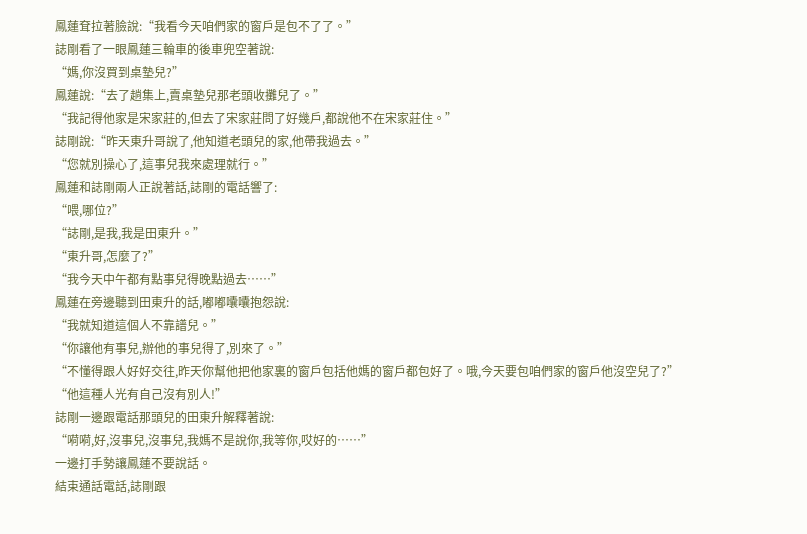鳳蓮耷拉著臉說:“我看今天咱們家的窗戶是包不了了。”
誌剛看了一眼鳳蓮三輪車的後車兜空著說:
“媽,你沒買到桌墊兒?”
鳳蓮說:“去了趟集上,賣桌墊兒那老頭收攤兒了。”
“我記得他家是宋家莊的,但去了宋家莊問了好幾戶,都說他不在宋家莊住。”
誌剛說:“昨天東升哥說了,他知道老頭兒的家,他帶我過去。”
“您就別操心了,這事兒我來處理就行。”
鳳蓮和誌剛兩人正說著話,誌剛的電話響了:
“喂,哪位?”
“誌剛,是我,我是田東升。”
“東升哥,怎麼了?”
“我今天中午都有點事兒得晚點過去……”
鳳蓮在旁邊聽到田東升的話,嘟嘟囔囔抱怨說:
“我就知道這個人不靠譜兒。”
“你讓他有事兒,辦他的事兒得了,別來了。”
“不懂得跟人好好交往,昨天你幫他把他家裏的窗戶包括他媽的窗戶都包好了。哦,今天要包咱們家的窗戶他沒空兒了?”
“他這種人光有自己沒有別人!”
誌剛一邊跟電話那頭兒的田東升解釋著說:
“嗬嗬,好,沒事兒,沒事兒,我媽不是說你,我等你,哎好的……”
一邊打手勢讓鳳蓮不要說話。
結束通話電話,誌剛跟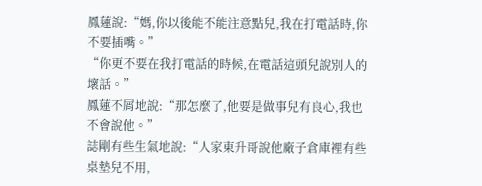鳳蓮說:“媽,你以後能不能注意點兒,我在打電話時,你不要插嘴。”
“你更不要在我打電話的時候,在電話這頭兒說別人的壞話。”
鳳蓮不屑地說:“那怎麼了,他要是做事兒有良心,我也不會說他。”
誌剛有些生氣地說:“人家東升哥說他廠子倉庫裡有些桌墊兒不用,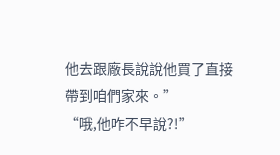他去跟廠長說說他買了直接帶到咱們家來。”
“哦,他咋不早說?!”